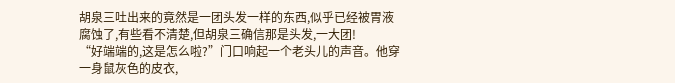胡泉三吐出来的竟然是一团头发一样的东西,似乎已经被胃液腐蚀了,有些看不清楚,但胡泉三确信那是头发,一大团!
“好端端的,这是怎么啦?”门口响起一个老头儿的声音。他穿一身鼠灰色的皮衣,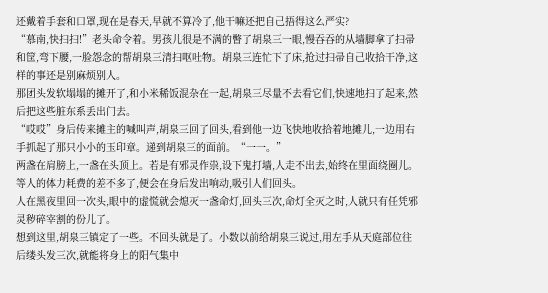还戴着手套和口罩,现在是春天,早就不算冷了,他干嘛还把自己捂得这么严实?
“慕南,快扫扫!”老头命令着。男孩儿很是不满的瞥了胡泉三一眼,慢吞吞的从墙脚拿了扫帚和筐,弯下腰,一脸怨念的帮胡泉三清扫呕吐物。胡泉三连忙下了床,抢过扫帚自己收拾干净,这样的事还是别麻烦别人。
那团头发软塌塌的摊开了,和小米稀饭混杂在一起,胡泉三尽量不去看它们,快速地扫了起来,然后把这些脏东系丢出门去。
“哎哎”身后传来摊主的喊叫声,胡泉三回了回头,看到他一边飞快地收拾着地摊儿,一边用右手抓起了那只小小的玉印章。递到胡泉三的面前。“一一。”
两盏在肩膀上,一盏在头顶上。若是有邪灵作祟,设下鬼打墙,人走不出去,始终在里面绕圈儿。等人的体力耗费的差不多了,便会在身后发出响动,吸引人们回头。
人在黑夜里回一次头,眼中的虚慌就会熄灭一盏命灯,回头三次,命灯全灭之时,人就只有任凭邪灵秽碎宰割的份儿了。
想到这里,胡泉三镇定了一些。不回头就是了。小数以前给胡泉三说过,用左手从天庭部位往后缕头发三次,就能将身上的阳气集中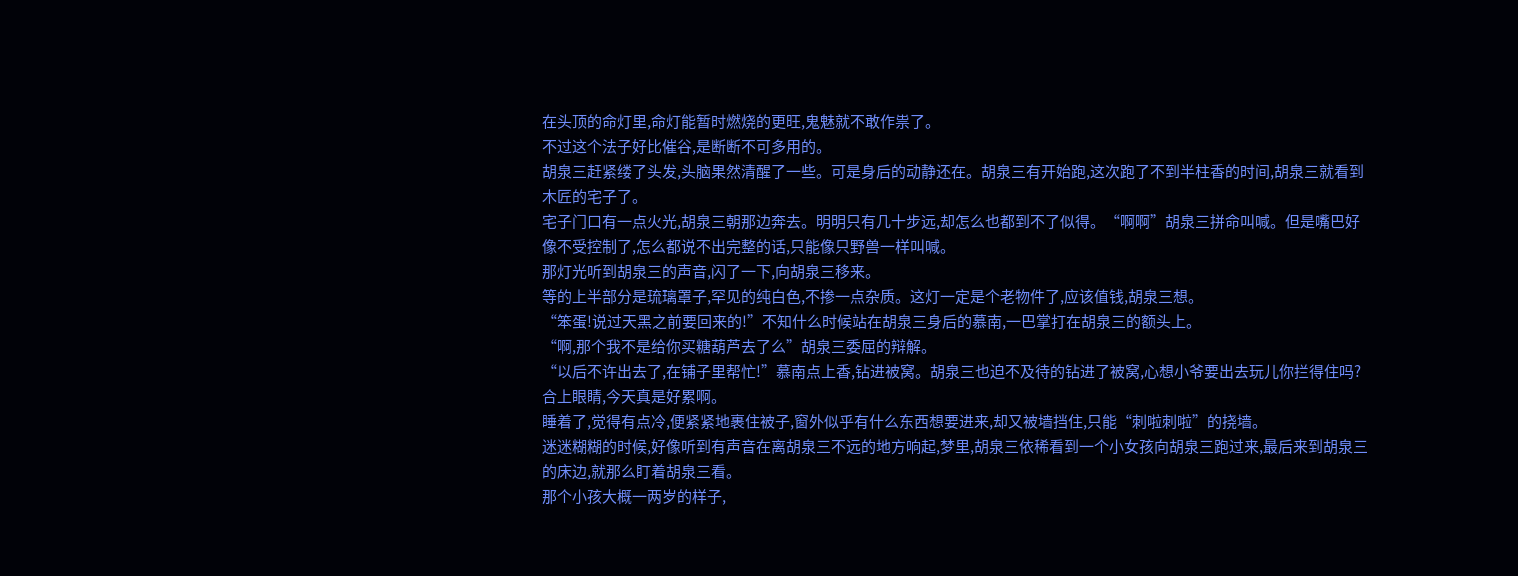在头顶的命灯里,命灯能暂时燃烧的更旺,鬼魅就不敢作祟了。
不过这个法子好比催谷,是断断不可多用的。
胡泉三赶紧缕了头发,头脑果然清醒了一些。可是身后的动静还在。胡泉三有开始跑,这次跑了不到半柱香的时间,胡泉三就看到木匠的宅子了。
宅子门口有一点火光,胡泉三朝那边奔去。明明只有几十步远,却怎么也都到不了似得。“啊啊”胡泉三拼命叫喊。但是嘴巴好像不受控制了,怎么都说不出完整的话,只能像只野兽一样叫喊。
那灯光听到胡泉三的声音,闪了一下,向胡泉三移来。
等的上半部分是琉璃罩子,罕见的纯白色,不掺一点杂质。这灯一定是个老物件了,应该值钱,胡泉三想。
“笨蛋!说过天黑之前要回来的!”不知什么时候站在胡泉三身后的慕南,一巴掌打在胡泉三的额头上。
“啊,那个我不是给你买糖葫芦去了么”胡泉三委屈的辩解。
“以后不许出去了,在铺子里帮忙!”慕南点上香,钻进被窝。胡泉三也迫不及待的钻进了被窝,心想小爷要出去玩儿你拦得住吗?合上眼睛,今天真是好累啊。
睡着了,觉得有点冷,便紧紧地裹住被子,窗外似乎有什么东西想要进来,却又被墙挡住,只能“刺啦刺啦”的挠墙。
迷迷糊糊的时候,好像听到有声音在离胡泉三不远的地方响起,梦里,胡泉三依稀看到一个小女孩向胡泉三跑过来,最后来到胡泉三的床边,就那么盯着胡泉三看。
那个小孩大概一两岁的样子,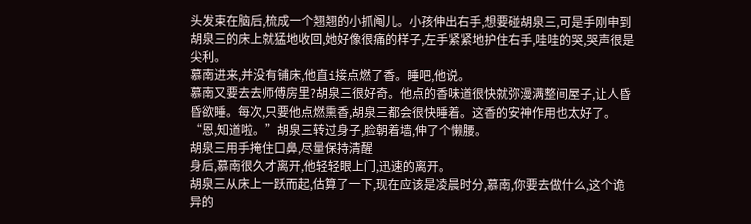头发束在脑后,梳成一个翘翘的小抓阄儿。小孩伸出右手,想要碰胡泉三,可是手刚申到胡泉三的床上就猛地收回,她好像很痛的样子,左手紧紧地护住右手,哇哇的哭,哭声很是尖利。
慕南进来,并没有铺床,他直i接点燃了香。睡吧,他说。
慕南又要去去师傅房里?胡泉三很好奇。他点的香味道很快就弥漫满整间屋子,让人昏昏欲睡。每次,只要他点燃熏香,胡泉三都会很快睡着。这香的安神作用也太好了。
“恩,知道啦。”胡泉三转过身子,脸朝着墙,伸了个懒腰。
胡泉三用手掩住口鼻,尽量保持清醒
身后,慕南很久才离开,他轻轻眼上门,迅速的离开。
胡泉三从床上一跃而起,估算了一下,现在应该是凌晨时分,慕南,你要去做什么,这个诡异的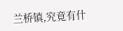兰桥镇,究竟有什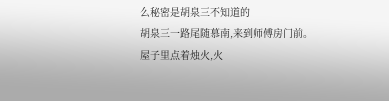么秘密是胡泉三不知道的
胡泉三一路尾随慕南,来到师傅房门前。屋子里点着烛火,火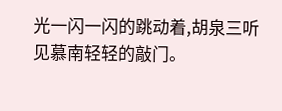光一闪一闪的跳动着,胡泉三听见慕南轻轻的敲门。